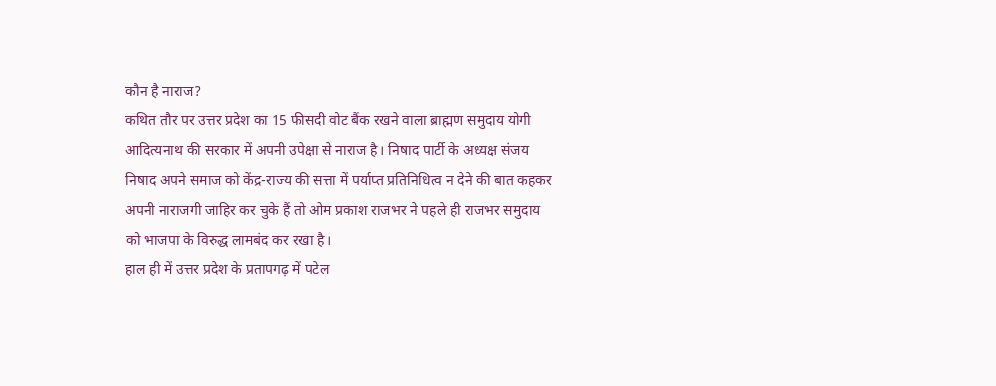कौन है नाराज?
कथित तौर पर उत्तर प्रदेश का 15 फीसदी वोट बैंक रखने वाला ब्राह्मण समुदाय योगी आदित्यनाथ की सरकार में अपनी उपेक्षा से नाराज है। निषाद पार्टी के अध्यक्ष संजय निषाद अपने समाज को केंद्र-राज्य की सत्ता में पर्याप्त प्रतिनिधित्व न देने की बात कहकर अपनी नाराजगी जाहिर कर चुके हैं तो ओम प्रकाश राजभर ने पहले ही राजभर समुदाय को भाजपा के विरुद्ध लामबंद कर रखा है।
हाल ही में उत्तर प्रदेश के प्रतापगढ़ में पटेल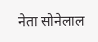नेता सोनेलाल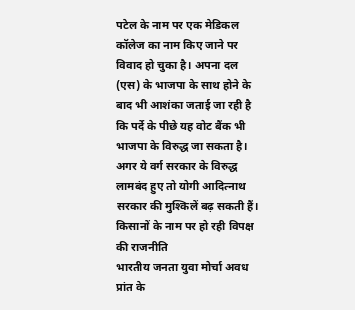पटेल के नाम पर एक मेडिकल कॉलेज का नाम किए जाने पर विवाद हो चुका है। अपना दल (एस) के भाजपा के साथ होने के बाद भी आशंका जताई जा रही है कि पर्दे के पीछे यह वोट बैंक भी भाजपा के विरुद्ध जा सकता है। अगर ये वर्ग सरकार के विरुद्ध लामबंद हुए तो योगी आदित्नाथ सरकार की मुश्किलें बढ़ सकती हैं।
किसानों के नाम पर हो रही विपक्ष की राजनीति
भारतीय जनता युवा मोर्चा अवध प्रांत के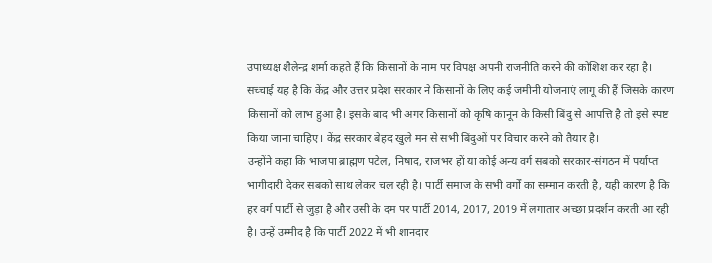उपाध्यक्ष शैलेन्द्र शर्मा कहते हैं कि किसानों के नाम पर विपक्ष अपनी राजनीति करने की कोशिश कर रहा है। सच्चाई यह है कि केंद्र और उत्तर प्रदेश सरकार ने किसानों के लिए कई जमीनी योजनाएं लागू की हैं जिसके कारण किसानों को लाभ हुआ है। इसके बाद भी अगर किसानों को कृषि कानून के किसी बिंदु से आपत्ति है तो इसे स्पष्ट किया जाना चाहिए। केंद्र सरकार बेहद खुले मन से सभी बिंदुओं पर विचार करने को तैयार है।
उन्होंने कहा कि भाजपा ब्राह्मण पटेल, निषाद, राजभर हों या कोई अन्य वर्ग सबको सरकार-संगठन में पर्याप्त भागीदारी देकर सबको साथ लेकर चल रही है। पार्टी समाज के सभी वर्गों का सम्मान करती है, यही कारण है कि हर वर्ग पार्टी से जुड़ा है और उसी के दम पर पार्टी 2014, 2017, 2019 में लगातार अच्छा प्रदर्शन करती आ रही है। उन्हें उम्मीद है कि पार्टी 2022 में भी शानदार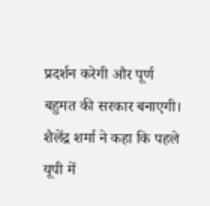प्रदर्शन करेगी और पूर्ण बहुमत की सरकार बनाएगी।
शैलेंद्र शर्मा ने कहा कि पहले यूपी में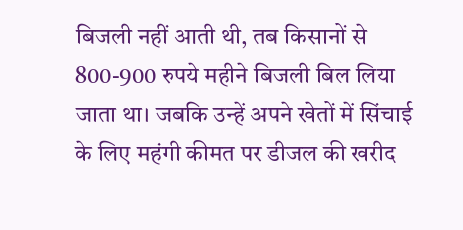बिजली नहीं आती थी, तब किसानों से 800-900 रुपये महीने बिजली बिल लिया जाता था। जबकि उन्हें अपने खेतों में सिंचाई के लिए महंगी कीमत पर डीजल की खरीद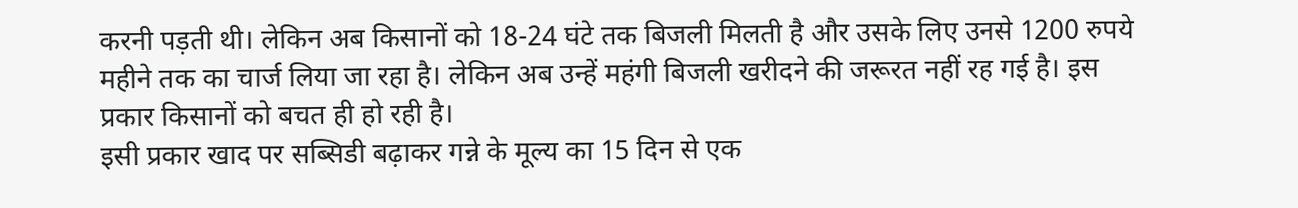करनी पड़ती थी। लेकिन अब किसानों को 18-24 घंटे तक बिजली मिलती है और उसके लिए उनसे 1200 रुपये महीने तक का चार्ज लिया जा रहा है। लेकिन अब उन्हें महंगी बिजली खरीदने की जरूरत नहीं रह गई है। इस प्रकार किसानों को बचत ही हो रही है।
इसी प्रकार खाद पर सब्सिडी बढ़ाकर गन्ने के मूल्य का 15 दिन से एक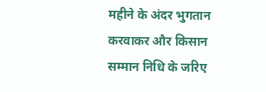महीने के अंदर भुगतान करवाकर और किसान सम्मान निधि के जरिए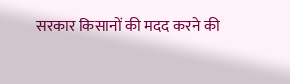सरकार किसानों की मदद करने की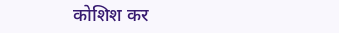कोशिश कर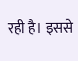रही है। इससे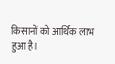किसानों को आर्थिक लाभ हुआ है।